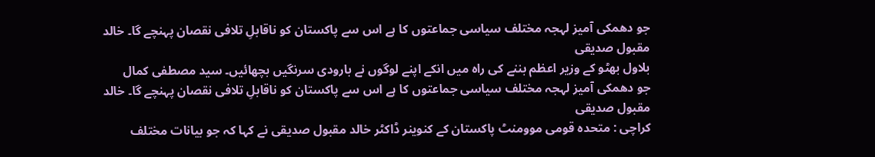جو دھمکی آمیز لہجہ مختلف سیاسی جماعتوں کا ہے اس سے پاکستان کو ناقابلِ تلافی نقصان پہنچے گا۔ خالد مقبول صدیقی
بلاول بھٹو کے وزیر اعظم بننے کی راہ میں انکے اپنے لوگوں نے بارودی سرنگیں بچھائیں۔ سید مصطفی کمال
جو دھمکی آمیز لہجہ مختلف سیاسی جماعتوں کا ہے اس سے پاکستان کو ناقابلِ تلافی نقصان پہنچے گا۔ خالد مقبول صدیقی
کراچی : متحدہ قومی موومنٹ پاکستان کے کنوینر ڈاکٹر خالد مقبول صدیقی نے کہا کہ جو بیانات مختلف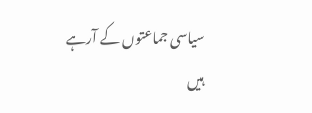سیاسی جماعتوں کے آرہے ہیں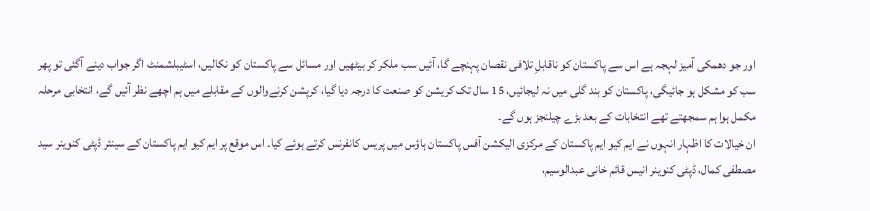اور جو دھمکی آمیز لہجہ ہے اس سے پاکستان کو ناقابلِ تلافی نقصان پہنچے گا، آئیں سب ملکر کر بیٹھیں اور مسائل سے پاکستان کو نکالیں، اسٹیبلشمنٹ اگر جواب دینے آگئی تو پھر سب کو مشکل ہو جائیگی، پاکستان کو بند گلی میں نہ لیجائیں، 15 سال تک کریشن کو صنعت کا درجہ دیا گیا، کرپشن کرنےوالوں کے مقابلے میں ہم اچھے نظر آئیں گے، انتخابی مرحلہ مکمل ہوا ہم سمجھتے تھے انتخابات کے بعد بڑے چیلنجز ہوں گے۔
ان خیالات کا اظہار انہوں نے ایم کیو ایم پاکستان کے مرکزی الیکشن آفس پاکستان ہاؤس میں پریس کانفرنس کرتے ہوئے کیا۔ اس موقع پر ایم کیو ایم پاکستان کے سینئر ڈپٹی کنوینر سید مصطفی کمال، ڈپٹی کنوینر انیس قائم خانی عبدالوسیم،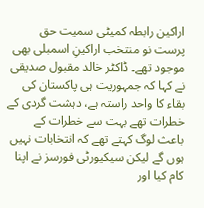اراکین رابطہ کمیٹی سمیت حق پرست نو منتخب اراکینِ اسمبلی بھی موجود تھے۔ ڈاکٹر خالد مقبول صدیقی نے کہا کہ جمہوریت ہی پاکستان کی بقاء کا واحد راستہ ہے، دہشت گردی کے خطرات تھے بہت سے خطرات کے باعث لوگ کہتے تھے کہ انتخابات نہیں ہوں گے لیکن سیکیورٹی فورسز نے اپنا کام کیا اور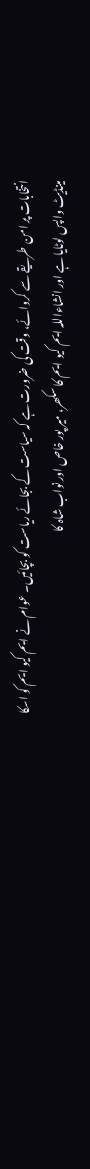انتخابات پر امن طریقے سے کروائے، وقت کی ضرورت ہے کہ سیاست کے بجائے ریاست کو بچائیں۔ عوام نے ایم کیو ایم کو اسکا مینڈیٹ واپس لوٹایا ہے اور انشاءاللہ ایم کیو ایم کا سکھر، میر پور خاص اور نواب شاہ کا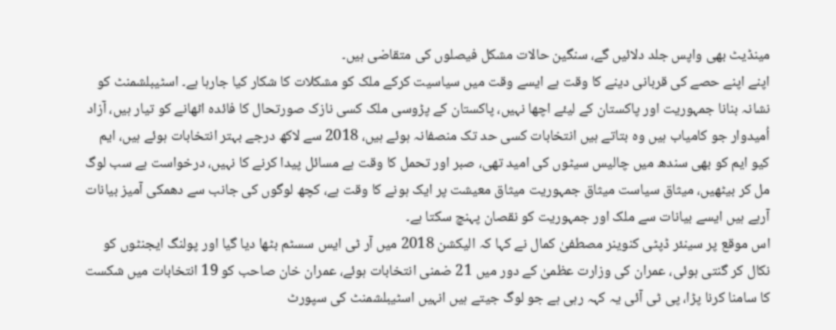مینڈیٹ بھی واپس جلد دلائیں گے، سنگین حالات مشکل فیصلوں کی متقاضی ہیں۔
اپنے اپنے حصے کی قربانی دینے کا وقت ہے ایسے وقت میں سیاسیت کرکے ملک کو مشکلات کا شکار کیا جارہا ہے۔ اسٹیبلشمنٹ کو نشانہ بنانا جمہوریت اور پاکستان کے لیئے اچھا نہیں، پاکستان کے پڑوسی ملک کسی نازک صورتحال کا فائدہ اٹھانے کو تیار ہیں، آزاد اُمیدوار جو کامیاب ہیں وہ بتاتے ہیں انتخابات کسی حد تک منصفانہ ہوئے ہیں، 2018 سے لاکھ درجے بہتر انتخابات ہوئے ہیں، ایم کیو ایم کو بھی سندھ میں چالیس سیٹوں کی امید تھی، صبر اور تحمل کا وقت ہے مسائل پیدا کرنے کا نہیں، درخواست ہے سب لوگ مل کر بیٹھیں، میثاق سیاست میثاق جمہوریت میثاق معیشت پر ایک ہونے کا وقت ہے، کچھ لوگوں کی جانب سے دھمکی آمیز بیانات آرہے ہیں ایسے بیانات سے ملک اور جمہوریت کو نقصان پہنچ سکتا ہے۔
اس موقع پر سینئر ڈپٹی کنوینر مصطفیٰ کمال نے کہا کہ الیکشن 2018 میں آر ٹی ایس سسٹم بٹھا دیا گیا اور پولنگ ایجنٹوں کو نکال کر گنتی ہوئی، عمران کی وزارت عظمیٰ کے دور میں 21 ضمنی انتخابات ہوئے، عمران خان صاحب کو 19 انتخابات میں شکست کا سامنا کرنا پڑا، پی ٹی آئی یہ کہہ رہی ہے جو لوگ جیتے ہیں انہیں اسٹیبلشمنٹ کی سپورٹ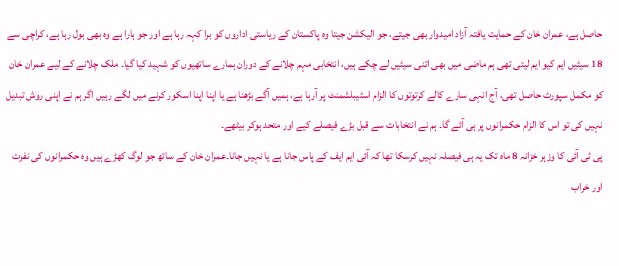حاصل ہے، عمران خان کے حمایت یافتہ آزاد امیدوار بھی جیتے، جو الیکشن جیتا وہ پاکستان کے ریاستی اداروں کو برا کہہ رہا ہے اور جو ہارا ہے وہ بھی بول رہا ہے، کراچی سے 18 سیٹیں ایم کیو ایم لیتی تھی ہم ماضی میں بھی اتنی سیٹیں لے چکے ہیں، انتخابی مہم چلانے کے دوران ہمارے ساتھیوں کو شہید کیا گیا۔ ملک چلانے کے لیے عمران خان کو مکمل سپورٹ حاصل تھی، آج انہی سارے کالے کرتوتوں کا الزام اسٹیبلشمنٹ پر آرہا ہے، ہمیں آگے بڑھنا ہے یا اپنا اپنا اسکور کرنے میں لگے رہیں اگر ہم نے اپنی روش تبدیل نہیں کی تو اس کا الزام حکمرانوں پر ہی آئے گا۔ ہم نے انتخابات سے قبل بڑے فیصلے کیے اور متحد ہوکر بیٹھے۔
پی ٹی آئی کا وزہر خزانہ 8 ماہ تک یہ ہی فیصلہ نہیں کرسکا تھا کہ آئی ایم ایف کے پاس جانا ہے یا نہیں جانا۔عمران خان کے ساتھ جو لوگ کھڑے ہیں وہ حکمرانوں کی نفرت اور خراب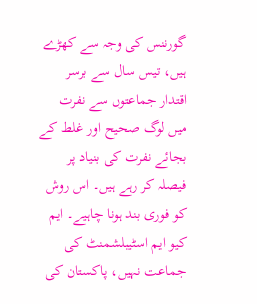گورننس کی وجہ سے کھڑے ہیں، تیس سال سے برسر اقتدار جماعتوں سے نفرت میں لوگ صحیح اور غلط کے بجائے نفرت کی بنیاد پر فیصلہ کر رہے ہیں۔ اس روش کو فوری بند ہونا چاہیے۔ ایم کیو ایم اسٹیبلشمنٹ کی جماعت نہیں، پاکستان کی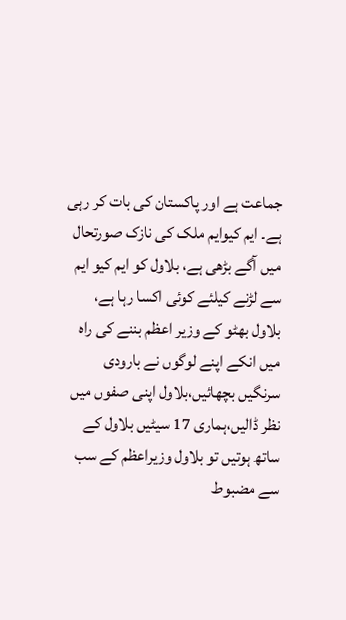جماعت ہے اور پاکستان کی بات کر رہی ہے۔ ایم کیوایم ملک کی نازک صورتحال میں آگے بڑھی ہے، بلاول کو ایم کیو ایم سے لڑنے کیلئے کوئی اکسا رہا ہے، بلاول بھٹو کے وزیر اعظم بننے کی راہ میں انکے اپنے لوگوں نے بارودی سرنگیں بچھائیں،بلاول اپنی صفوں میں نظر ڈالیں،ہماری 17 سیٹیں بلاول کے ساتھ ہوتیں تو بلاول وزیراعظم کے سب سے مضبوط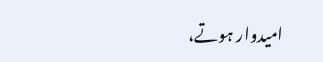امیدوار ہوتے،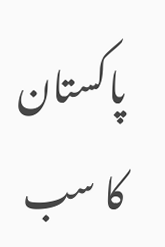پاکستان کا سب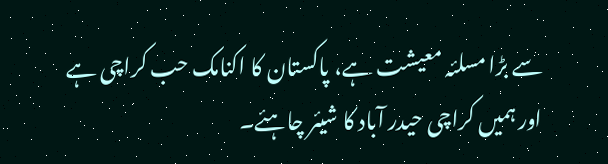سے بڑا مسلئہ معیشت ہے، پاکستان کا اکنامک حب کراچی ہے اور ہمیں کراچی حیدر آباد کا شیئر چاہئے۔